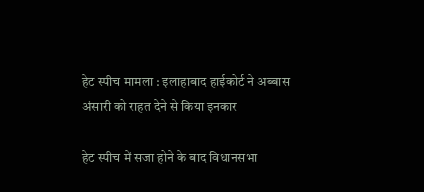हेट स्पीच मामला : इलाहाबाद हाईकोर्ट ने अब्बास अंसारी को राहत देने से किया इनकार

हेट स्पीच में सजा होने के बाद विधानसभा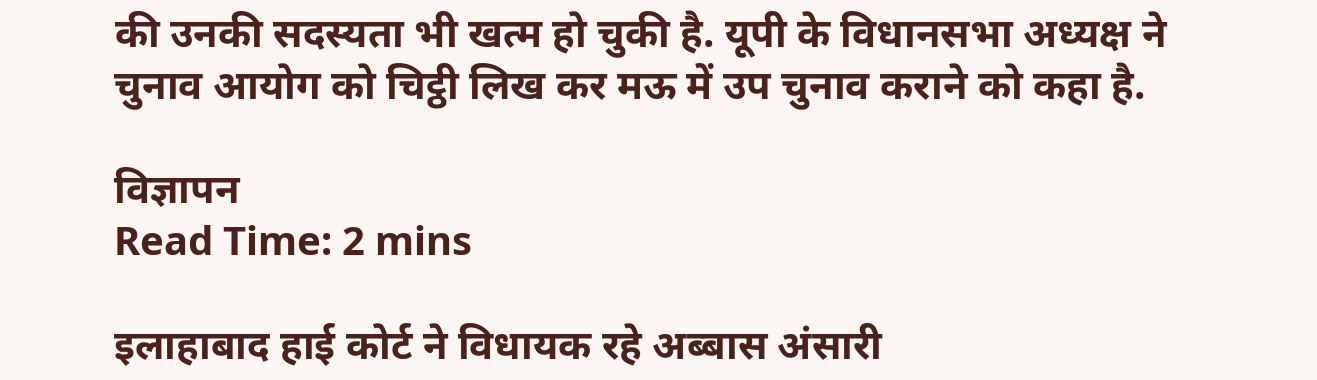की उनकी सदस्यता भी खत्म हो चुकी है. यूपी के विधानसभा अध्यक्ष ने चुनाव आयोग को चिट्ठी लिख कर मऊ में उप चुनाव कराने को कहा है.

विज्ञापन
Read Time: 2 mins

इलाहाबाद हाई कोर्ट ने विधायक रहे अब्बास अंसारी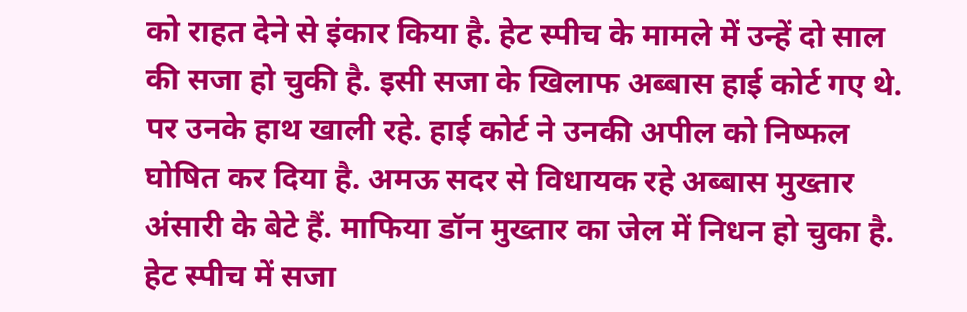को राहत देने से इंकार किया है. हेट स्पीच के मामले में उन्हें दो साल की सजा हो चुकी है. इसी सजा के खिलाफ अब्बास हाई कोर्ट गए थे. पर उनके हाथ खाली रहे. हाई कोर्ट ने उनकी अपील को निष्फल घोषित कर दिया है. अमऊ सदर से विधायक रहे अब्बास मुख्तार अंसारी के बेटे हैं. माफिया डॉन मुख्तार का जेल में निधन हो चुका है. हेट स्पीच में सजा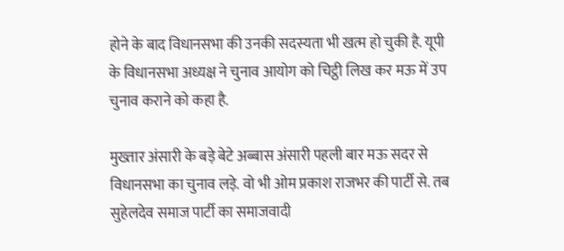होने के बाद विधानसभा की उनकी सदस्यता भी खत्म हो चुकी है. यूपी के विधानसभा अध्यक्ष ने चुनाव आयोग को चिट्ठी लिख कर मऊ में उप चुनाव कराने को कहा है.

मुख्तार अंसारी के बड़े बेटे अब्बास अंसारी पहली बार मऊ सदर से विधानसभा का चुनाव लड़े. वो भी ओम प्रकाश राजभर की पार्टी से. तब सुहेलदेव समाज पार्टी का समाजवादी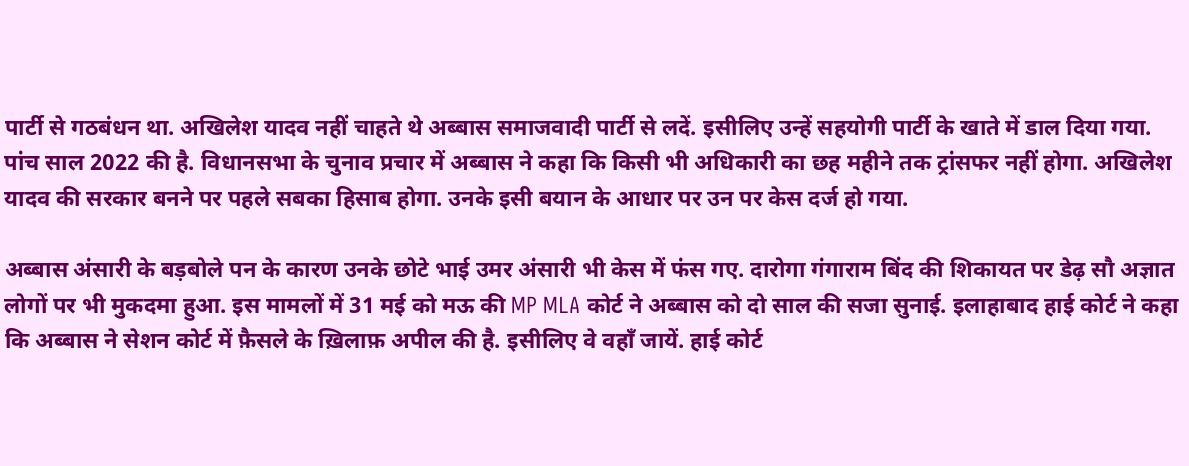पार्टी से गठबंधन था. अखिलेश यादव नहीं चाहते थे अब्बास समाजवादी पार्टी से लदें. इसीलिए उन्हें सहयोगी पार्टी के खाते में डाल दिया गया. पांच साल 2022 की है. विधानसभा के चुनाव प्रचार में अब्बास ने कहा कि किसी भी अधिकारी का छह महीने तक ट्रांसफर नहीं होगा. अखिलेश यादव की सरकार बनने पर पहले सबका हिसाब होगा. उनके इसी बयान के आधार पर उन पर केस दर्ज हो गया.

अब्बास अंसारी के बड़बोले पन के कारण उनके छोटे भाई उमर अंसारी भी केस में फंस गए. दारोगा गंगाराम बिंद की शिकायत पर डेढ़ सौ अज्ञात लोगों पर भी मुकदमा हुआ. इस मामलों में 31 मई को मऊ की MP MLA कोर्ट ने अब्बास को दो साल की सजा सुनाई. इलाहाबाद हाई कोर्ट ने कहा कि अब्बास ने सेशन कोर्ट में फ़ैसले के ख़िलाफ़ अपील की है. इसीलिए वे वहाँ जायें. हाई कोर्ट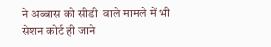ने अब्बास को सीडी  वाले मामले में भी सेशन कोर्ट ही जाने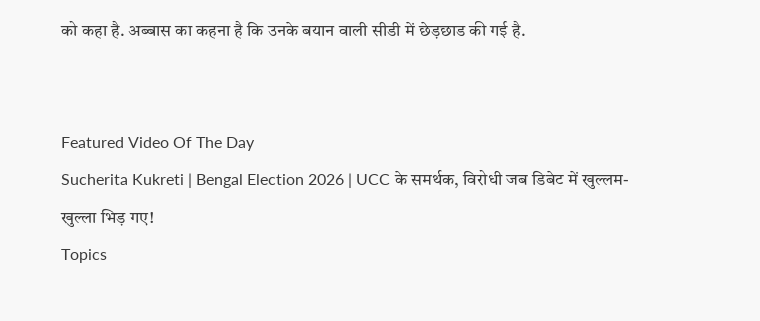को कहा है. अब्बास का कहना है कि उनके बयान वाली सीडी में छेड़छाड की गई है.


Featured Video Of The Day
Sucherita Kukreti | Bengal Election 2026 | UCC के समर्थक, विरोधी जब डिबेट में खुल्लम-खुल्ला भिड़ गए!
Topics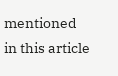mentioned in this article